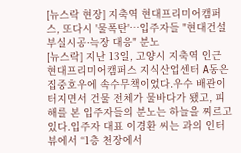[뉴스락 현장] 지축역 현대프리미어캠퍼스, 또다시 '물폭탄'…입주자들 "현대건설 부실시공·늑장 대응" 분노
[뉴스락] 지난 13일, 고양시 지축역 인근 현대프리미어캠퍼스 지식산업센터 A동은 집중호우에 속수무책이었다.우수 배관이 터지면서 건물 전체가 물바다가 됐고, 피해를 본 입주자들의 분노는 하늘을 찌르고 있다.입주자 대표 이경환 씨는 과의 인터뷰에서 “1층 천장에서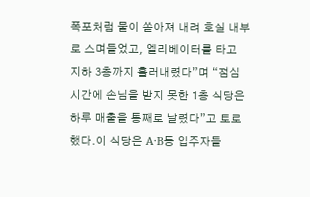폭포처럼 물이 쏟아져 내려 호실 내부로 스며들었고, 엘리베이터를 타고 지하 3층까지 흘러내렸다”며 “점심시간에 손님을 받지 못한 1층 식당은 하루 매출을 통째로 날렸다”고 토로했다.이 식당은 A·B동 입주자들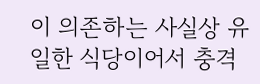이 의존하는 사실상 유일한 식당이어서 충격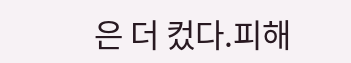은 더 컸다.피해